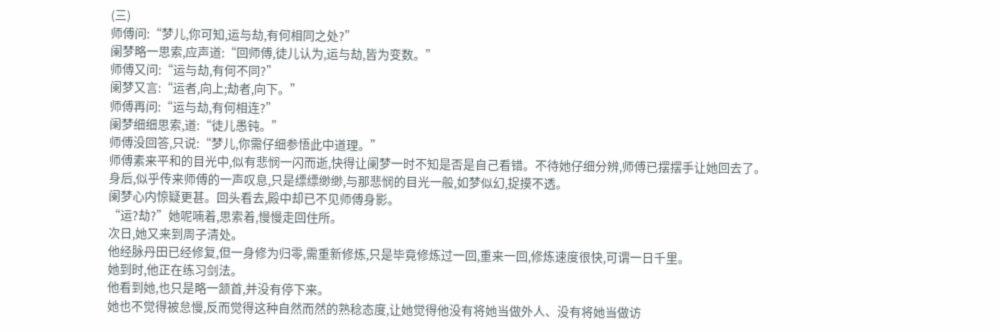(三)
师傅问:“梦儿,你可知,运与劫,有何相同之处?”
阑梦略一思索,应声道:“回师傅,徒儿认为,运与劫,皆为变数。”
师傅又问:“运与劫,有何不同?”
阑梦又言:“运者,向上;劫者,向下。”
师傅再问:“运与劫,有何相连?”
阑梦细细思索,道:“徒儿愚钝。”
师傅没回答,只说:“梦儿,你需仔细参悟此中道理。”
师傅素来平和的目光中,似有悲悯一闪而逝,快得让阑梦一时不知是否是自己看错。不待她仔细分辨,师傅已摆摆手让她回去了。
身后,似乎传来师傅的一声叹息,只是缥缥缈缈,与那悲悯的目光一般,如梦似幻,捉摸不透。
阑梦心内惊疑更甚。回头看去,殿中却已不见师傅身影。
“运?劫?”她呢喃着,思索着,慢慢走回住所。
次日,她又来到周子清处。
他经脉丹田已经修复,但一身修为归零,需重新修炼,只是毕竟修炼过一回,重来一回,修炼速度很快,可谓一日千里。
她到时,他正在练习剑法。
他看到她,也只是略一颔首,并没有停下来。
她也不觉得被怠慢,反而觉得这种自然而然的熟稔态度,让她觉得他没有将她当做外人、没有将她当做访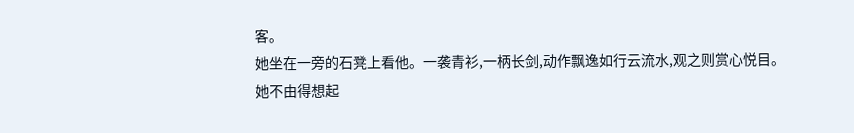客。
她坐在一旁的石凳上看他。一袭青衫,一柄长剑,动作飘逸如行云流水,观之则赏心悦目。
她不由得想起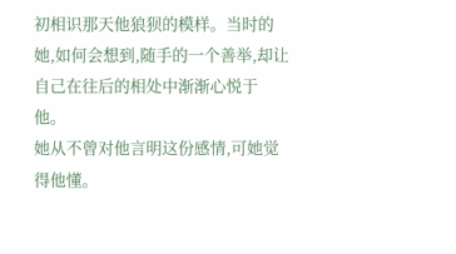初相识那天他狼狈的模样。当时的她,如何会想到,随手的一个善举,却让自己在往后的相处中渐渐心悦于他。
她从不曾对他言明这份感情,可她觉得他懂。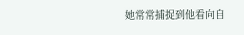她常常捕捉到他看向自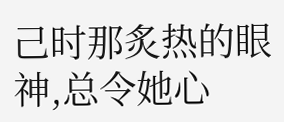己时那炙热的眼神,总令她心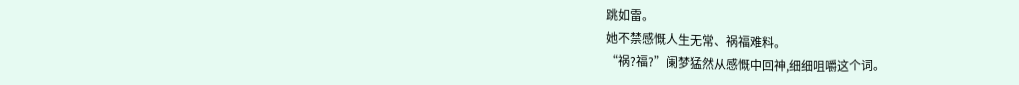跳如雷。
她不禁感慨人生无常、祸福难料。
“祸?福?”阑梦猛然从感慨中回神,细细咀嚼这个词。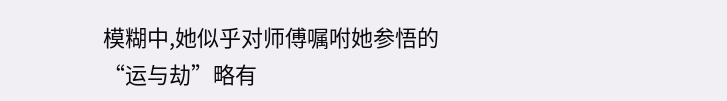模糊中,她似乎对师傅嘱咐她参悟的“运与劫”略有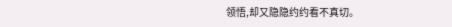领悟,却又隐隐约约看不真切。